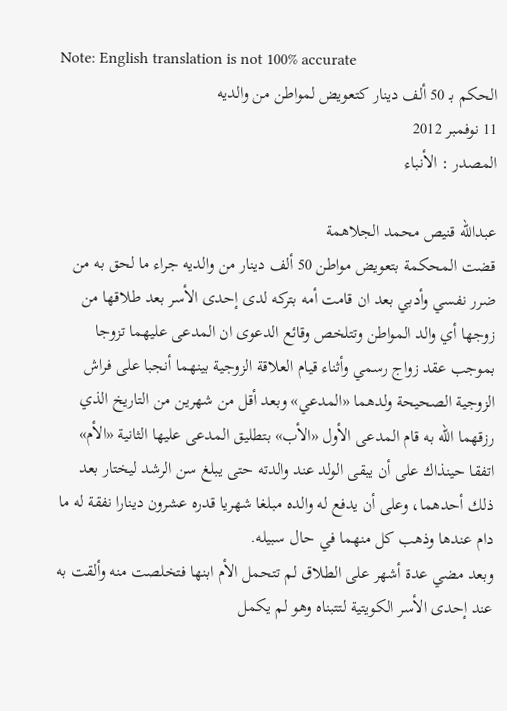Note: English translation is not 100% accurate
الحكم بـ 50 ألف دينار كتعويض لمواطن من والديه
11 نوفمبر 2012
المصدر : الأنباء

عبدالله قنيص محمد الجلاهمة
قضت المحكمة بتعويض مواطن 50 ألف دينار من والديه جراء ما لحق به من ضرر نفسي وأدبي بعد ان قامت أمه بتركه لدى إحدى الأسر بعد طلاقها من زوجها أي والد المواطن وتتلخص وقائع الدعوى ان المدعى عليهما تزوجا بموجب عقد زواج رسمي وأثناء قيام العلاقة الزوجية بينهما أنجبا على فراش الزوجية الصحيحة ولدهما «المدعي» وبعد أقل من شهرين من التاريخ الذي رزقهما الله به قام المدعى الأول «الأب» بتطليق المدعى عليها الثانية «الأم» اتفقا حينذاك على أن يبقى الولد عند والدته حتى يبلغ سن الرشد ليختار بعد ذلك أحدهما، وعلى أن يدفع له والده مبلغا شهريا قدره عشرون دينارا نفقة له ما دام عندها وذهب كل منهما في حال سبيله.
وبعد مضي عدة أشهر على الطلاق لم تتحمل الأم ابنها فتخلصت منه وألقت به عند إحدى الأسر الكويتية لتتبناه وهو لم يكمل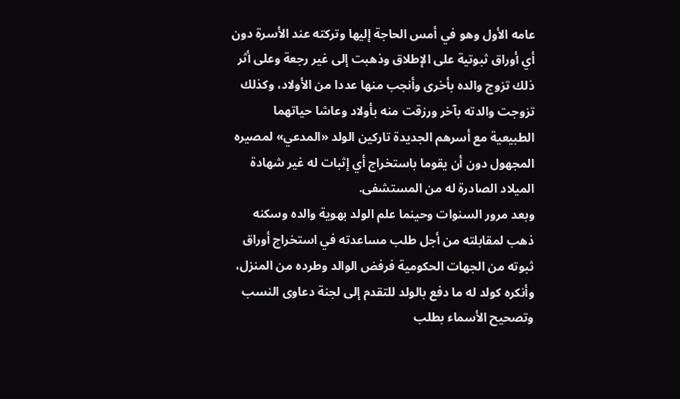عامه الأول وهو في أمس الحاجة إليها وتركته عند الأسرة دون أي أوراق ثبوتية على الإطلاق وذهبت إلى غير رجعة وعلى أثر ذلك تزوج والده بأخرى وأنجب منها عددا من الأولاد، وكذلك تزوجت والدته بآخر ورزقت منه بأولاد وعاشا حياتهما الطبيعية مع أسرهم الجديدة تاركين الولد «المدعي» لمصيره المجهول دون أن يقوما باستخراج أي إثبات له غير شهادة الميلاد الصادرة له من المستشفى.
وبعد مرور السنوات وحينما علم الولد بهوية والده وسكنه ذهب لمقابلته من أجل طلب مساعدته في استخراج أوراق ثبوته من الجهات الحكومية فرفض الوالد وطرده من المنزل، وأنكره كولد له ما دفع بالولد للتقدم إلى لجنة دعاوى النسب وتصحيح الأسماء بطلب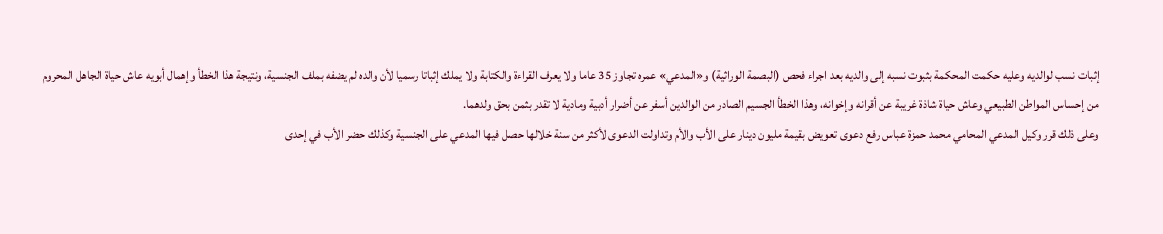إثبات نسب لوالديه وعليه حكمت المحكمة بثبوت نسبه إلى والديه بعد اجراء فحص (البصمة الوراثية) و«المدعي» عمره تجاوز 35 عاما ولا يعرف القراءة والكتابة ولا يملك إثباتا رسميا لأن والده لم يضفه بملف الجنسية، ونتيجة هذا الخطأ وإهمال أبويه عاش حياة الجاهل المحروم من إحساس المواطن الطبيعي وعاش حياة شاذة غريبة عن أقرانه وإخوانه، وهذا الخطأ الجسيم الصادر من الوالدين أسفر عن أضرار أدبية ومادية لا تقدر بثمن بحق ولدهما.
وعلى ذلك قرر وكيل المدعي المحامي محمد حمزة عباس رفع دعوى تعويض بقيمة مليون دينار على الأب والأم وتداولت الدعوى لأكثر من سنة خلالها حصل فيها المدعي على الجنسية وكذلك حضر الأب في إحدى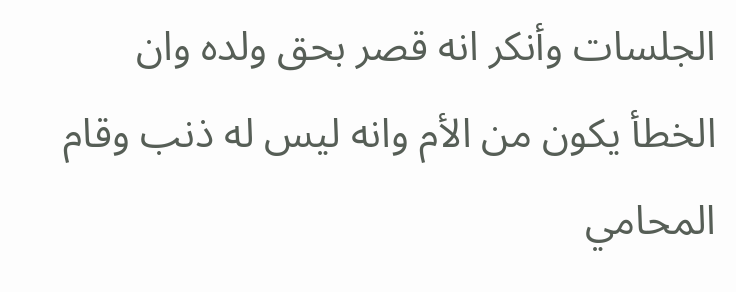الجلسات وأنكر انه قصر بحق ولده وان الخطأ يكون من الأم وانه ليس له ذنب وقام المحامي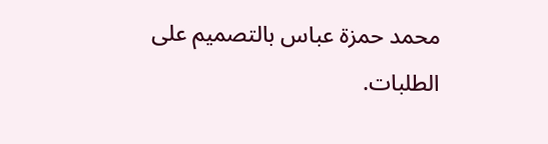محمد حمزة عباس بالتصميم على الطلبات.